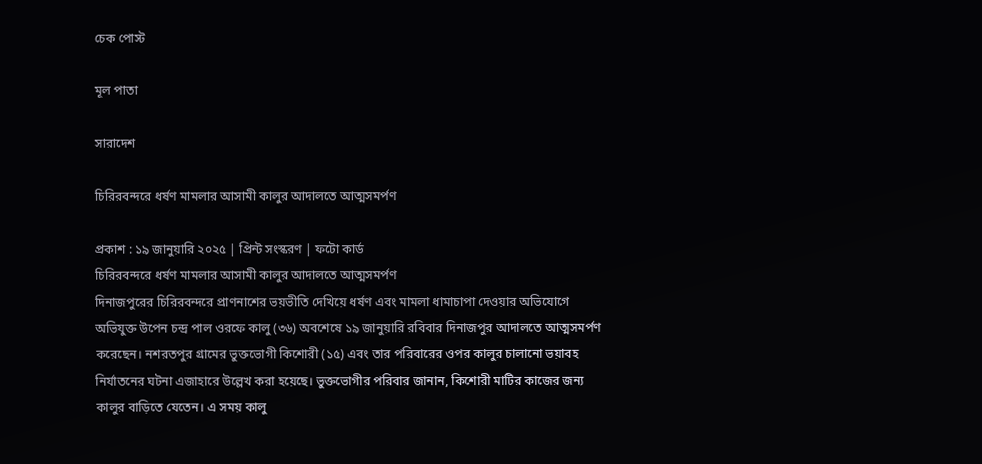চেক পোস্ট

মূল পাতা

সারাদেশ

চিরিরবন্দরে ধর্ষণ মামলার আসামী কালুর আদালতে আত্মসমর্পণ

প্রকাশ : ১৯ জানুয়ারি ২০২৫ | প্রিন্ট সংস্করণ | ফটো কার্ড
চিরিরবন্দরে ধর্ষণ মামলার আসামী কালুর আদালতে আত্মসমর্পণ
দিনাজপুরের চিরিরবন্দরে প্রাণনাশের ভয়ভীতি দেখিয়ে ধর্ষণ এবং মামলা ধামাচাপা দেওয়ার অভিযোগে অভিযুক্ত উপেন চন্দ্র পাল ওরফে কালু (৩৬) অবশেষে ১৯ জানুয়ারি রবিবার দিনাজপুর আদালতে আত্মসমর্পণ করেছেন। নশরতপুর গ্রামের ভুক্তভোগী কিশোরী (১৫) এবং তার পরিবারের ওপর কালুর চালানো ভয়াবহ নির্যাতনের ঘটনা এজাহারে উল্লেখ করা হয়েছে। ভুক্তভোগীর পরিবার জানান, কিশোরী মাটির কাজের জন্য কালুর বাড়িতে যেতেন। এ সময় কালু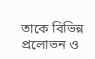তাকে বিভিন্ন প্রলোভন ও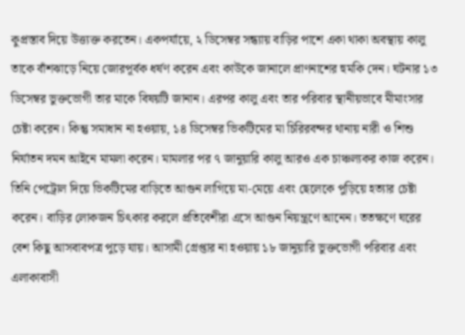কুপ্রস্তাব দিয়ে উত্ত্যক্ত করতেন। একপর্যায়ে, ২ ডিসেম্বর সন্ধ্যায় বাড়ির পাশে একা থাকা অবস্থায় কালু তাকে বাঁশঝাড়ে নিয়ে জোরপূর্বক ধর্ষণ করেন এবং কাউকে জানালে প্রাণনাশের হুমকি দেন। ঘটনার ১৩ ডিসেম্বর ভুক্তভোগী তার মাকে বিষয়টি জানান। এরপর কালু এবং তার পরিবার স্থানীয়ভাবে মীমাংসার চেষ্টা করেন। কিন্তু সমাধান না হওয়ায়, ১৪ ডিসেম্বর ভিকটিমের মা চিরিরবন্দর থানায় নারী ও শিশু নির্যাতন দমন আইনে মামলা করেন। মামলার পর ৭ জানুয়ারি কালু আরও এক চাঞ্চল্যকর কাজ করেন। তিনি পেট্রোল দিয়ে ভিকটিমের বাড়িতে আগুন লাগিয়ে মা-মেয়ে এবং ছেলেকে পুড়িয়ে হত্যার চেষ্টা করেন। বাড়ির লোকজন চিৎকার করলে প্রতিবেশীরা এসে আগুন নিয়ন্ত্রণে আনেন। ততক্ষণে ঘরের বেশ কিছু আসবাবপত্র পুড়ে যায়। আসামী গ্রেপ্তার না হওয়ায় ১৮ জানুয়ারি ভুক্তভোগী পরিবার এবং এলাকাবাসী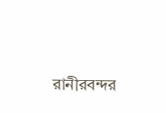রানীরবন্দর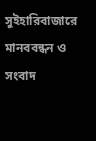সুইহারিবাজারে মানববন্ধন ও সংবাদ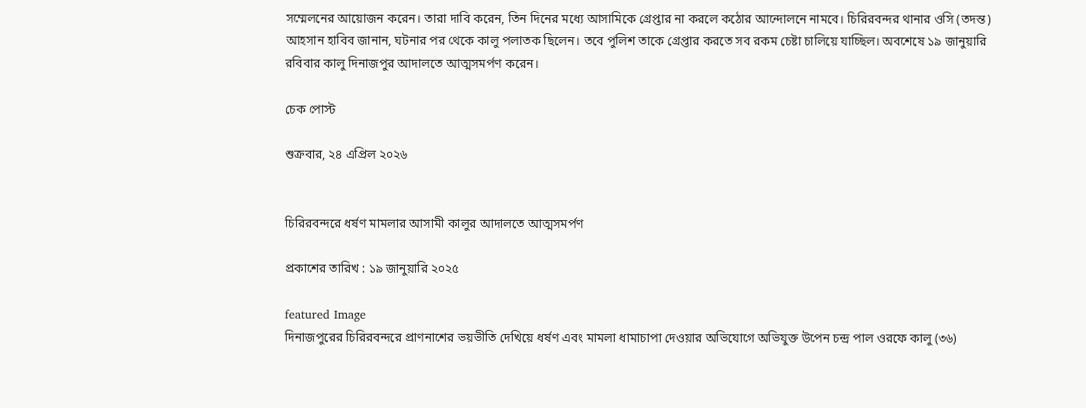সম্মেলনের আয়োজন করেন। তারা দাবি করেন, তিন দিনের মধ্যে আসামিকে গ্রেপ্তার না করলে কঠোর আন্দোলনে নামবে। চিরিরবন্দর থানার ওসি (তদন্ত) আহসান হাবিব জানান, ঘটনার পর থেকে কালু পলাতক ছিলেন। তবে পুলিশ তাকে গ্রেপ্তার করতে সব রকম চেষ্টা চালিয়ে যাচ্ছিল। অবশেষে ১৯ জানুয়ারি রবিবার কালু দিনাজপুর আদালতে আত্মসমর্পণ করেন।

চেক পোস্ট

শুক্রবার, ২৪ এপ্রিল ২০২৬


চিরিরবন্দরে ধর্ষণ মামলার আসামী কালুর আদালতে আত্মসমর্পণ

প্রকাশের তারিখ : ১৯ জানুয়ারি ২০২৫

featured Image
দিনাজপুরের চিরিরবন্দরে প্রাণনাশের ভয়ভীতি দেখিয়ে ধর্ষণ এবং মামলা ধামাচাপা দেওয়ার অভিযোগে অভিযুক্ত উপেন চন্দ্র পাল ওরফে কালু (৩৬)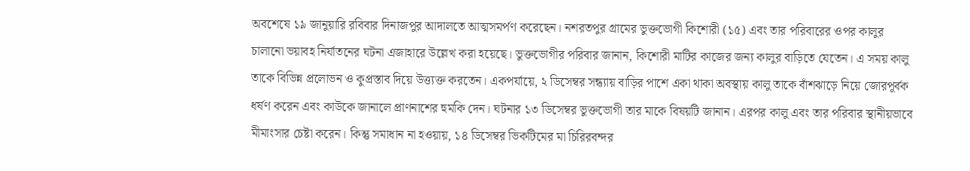অবশেষে ১৯ জানুয়ারি রবিবার দিনাজপুর আদালতে আত্মসমর্পণ করেছেন। নশরতপুর গ্রামের ভুক্তভোগী কিশোরী (১৫) এবং তার পরিবারের ওপর কালুর চালানো ভয়াবহ নির্যাতনের ঘটনা এজাহারে উল্লেখ করা হয়েছে। ভুক্তভোগীর পরিবার জানান, কিশোরী মাটির কাজের জন্য কালুর বাড়িতে যেতেন। এ সময় কালু তাকে বিভিন্ন প্রলোভন ও কুপ্রস্তাব দিয়ে উত্ত্যক্ত করতেন। একপর্যায়ে, ২ ডিসেম্বর সন্ধ্যায় বাড়ির পাশে একা থাকা অবস্থায় কালু তাকে বাঁশঝাড়ে নিয়ে জোরপূর্বক ধর্ষণ করেন এবং কাউকে জানালে প্রাণনাশের হুমকি দেন। ঘটনার ১৩ ডিসেম্বর ভুক্তভোগী তার মাকে বিষয়টি জানান। এরপর কালু এবং তার পরিবার স্থানীয়ভাবে মীমাংসার চেষ্টা করেন। কিন্তু সমাধান না হওয়ায়, ১৪ ডিসেম্বর ভিকটিমের মা চিরিরবন্দর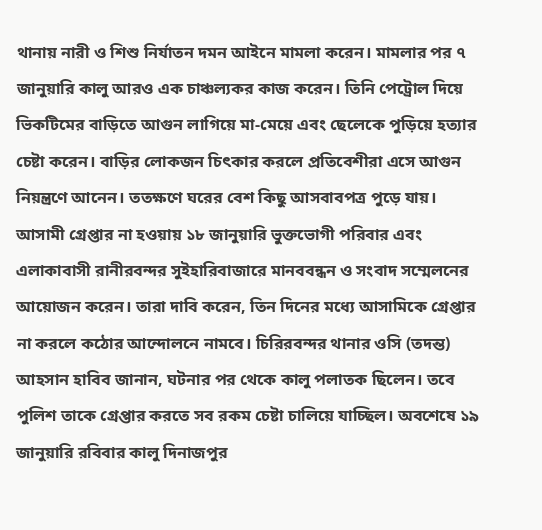থানায় নারী ও শিশু নির্যাতন দমন আইনে মামলা করেন। মামলার পর ৭ জানুয়ারি কালু আরও এক চাঞ্চল্যকর কাজ করেন। তিনি পেট্রোল দিয়ে ভিকটিমের বাড়িতে আগুন লাগিয়ে মা-মেয়ে এবং ছেলেকে পুড়িয়ে হত্যার চেষ্টা করেন। বাড়ির লোকজন চিৎকার করলে প্রতিবেশীরা এসে আগুন নিয়ন্ত্রণে আনেন। ততক্ষণে ঘরের বেশ কিছু আসবাবপত্র পুড়ে যায়। আসামী গ্রেপ্তার না হওয়ায় ১৮ জানুয়ারি ভুক্তভোগী পরিবার এবং এলাকাবাসী রানীরবন্দর সুইহারিবাজারে মানববন্ধন ও সংবাদ সম্মেলনের আয়োজন করেন। তারা দাবি করেন, তিন দিনের মধ্যে আসামিকে গ্রেপ্তার না করলে কঠোর আন্দোলনে নামবে। চিরিরবন্দর থানার ওসি (তদন্ত) আহসান হাবিব জানান, ঘটনার পর থেকে কালু পলাতক ছিলেন। তবে পুলিশ তাকে গ্রেপ্তার করতে সব রকম চেষ্টা চালিয়ে যাচ্ছিল। অবশেষে ১৯ জানুয়ারি রবিবার কালু দিনাজপুর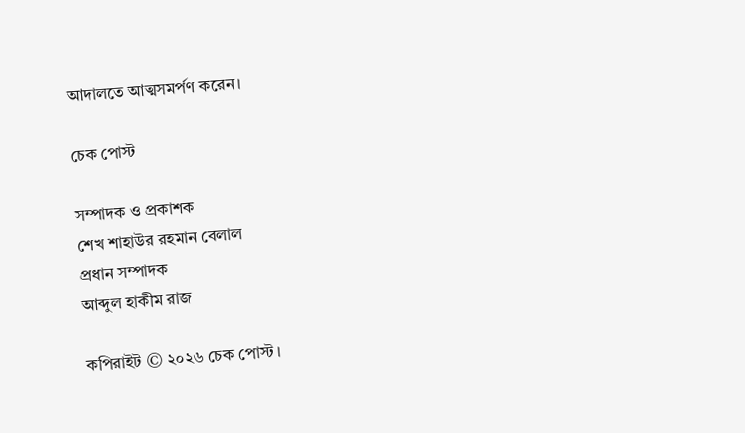আদালতে আত্মসমর্পণ করেন।

চেক পোস্ট

সম্পাদক ও প্রকাশক
শেখ শাহাউর রহমান বেলাল
প্রধান সম্পাদক
আব্দুল হাকীম রাজ

কপিরাইট © ২০২৬ চেক পোস্ট ।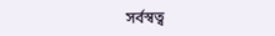সর্বস্বত্ব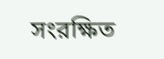সংরক্ষিত